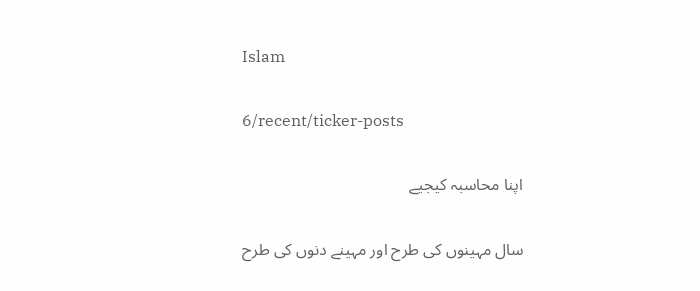Islam

6/recent/ticker-posts

اپنا محاسبہ کیجیے

سال مہینوں کی طرح اور مہینے دنوں کی طرح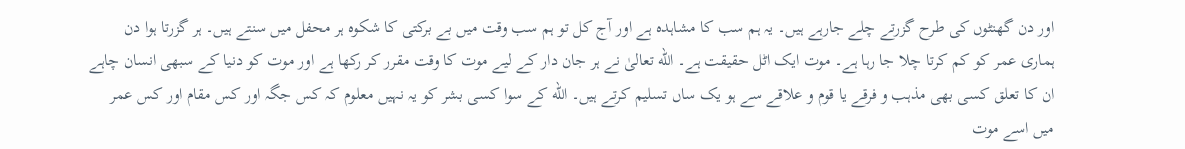اور دن گھنٹوں کی طرح گزرتے چلے جارہے ہیں۔ یہ ہم سب کا مشاہدہ ہے اور آج کل تو ہم سب وقت میں بے برکتی کا شکوہ ہر محفل میں سنتے ہیں۔ ہر گزرتا ہوا دن ہماری عمر کو کم کرتا چلا جا رہا ہے۔ موت ایک اٹل حقیقت ہے۔ الله تعالیٰ نے ہر جان دار کے لیے موت کا وقت مقرر کر رکھا ہے اور موت کو دنیا کے سبھی انسان چاہے ان کا تعلق کسی بھی مذہب و فرقے یا قوم و علاقے سے ہو یک ساں تسلیم کرتے ہیں۔ الله کے سوا کسی بشر کو یہ نہیں معلوم کہ کس جگہ اور کس مقام اور کس عمر میں اسے موت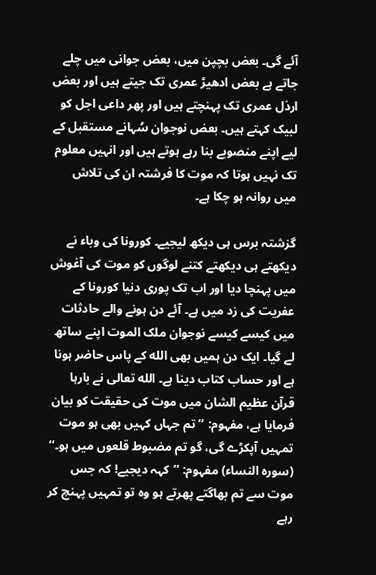آئے گی۔ بعض بچپن میں، بعض جوانی میں چلے جاتے ہے بعض ادھیڑ عمری تک جیتے ہیں اور بعض ارذل عمری تک پہنچتے ہیں اور پھر داعی اجل کو لبیک کہتے ہیں۔ بعض نوجوان سُہانے مستقبل کے لیے اپنے منصوبے بنا رہے ہوتے ہیں اور انہیں معلوم تک نہیں ہوتا کہ موت کا فرشتہ ان کی تلاش میں روانہ ہو چکا ہے۔

گزشتہ برس ہی دیکھ لیجیے۔ کورونا کی وباء نے دیکھتے ہی دیکھتے کتنے لوگوں کو موت کی آغوش میں پہنچا دیا اور اب تک پوری دنیا کورونا کے عفریت کی زد میں ہے۔ آئے دن ہونے والے حادثات میں کیسے کیسے نوجوان ملک الموت اپنے ساتھ لے گیا۔ ایک دن ہمیں بھی الله کے پاس حاضر ہونا ہے اور حساب کتاب دینا ہے۔ الله تعالی نے بارہا قرآن عظیم الشان میں موت کی حقیقت کو بیان فرمایا ہے، مفہوم: ’’تم جہاں کہیں بھی ہو موت تمہیں آپکڑے گی، گو تم مضبوط قلعوں میں ہو۔‘‘ (سورہ النساء) مفہوم: ’’کہہ دیجیے! کہ جس موت سے تم بھاگتے پھرتے ہو وہ تو تمہیں پہنچ کر رہے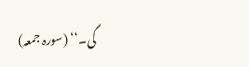گی۔‘‘ (سورہ جمعہ)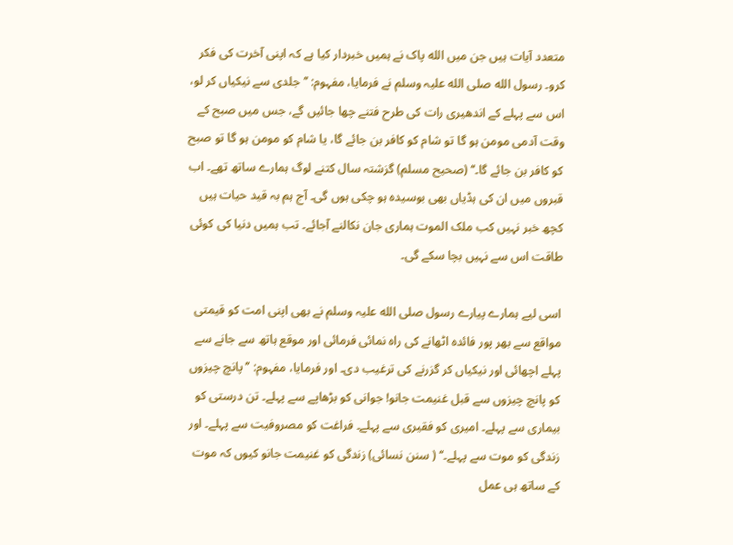متعدد آیات ہیں جن میں الله پاک نے ہمیں خبردار کیا ہے کہ اپنی آخرت کی فکر کرو۔ رسول الله صلی الله علیہ وسلم نے فرمایا، مفہوم: ’’جلدی سے نیکیاں کر لو، اس سے پہلے کے اندھیری رات کی طرح فتنے چھا جائیں گے، جس میں صبح کے وقت آدمی مومن ہو گا تو شام کو کافر بن جائے گا، یا شام کو مومن ہو گا تو صبح کو کافر بن جائے گا۔‘‘ (صحیح مسلم) گزشتہ سال کتنے لوگ ہمارے ساتھ تھے۔ اب قبروں میں ان کی ہڈیاں بھی بوسیدہ ہو چکی ہوں گی۔ آج ہم بہ قید حیات ہیں کچھ خبر نہیں کب ملک الموت ہماری جان نکالنے آجائے۔ تب ہمیں دنیا کی کوئی طاقت اس سے نہیں بچا سکے گی۔

اسی لیے ہمارے پیارے رسول صلی الله علیہ وسلم نے بھی اپنی امت کو قیمتی مواقع سے بھر پور فائدہ اٹھانے کی راہ نمائی فرمائی اور موقع ہاتھ سے جانے سے پہلے اچھائی اور نیکیاں کر گزرنے کی ترغیب دی۔ اور فرمایا، مفہوم: ’’پانچ چیزوں کو پانچ چیزوں سے قبل غنیمت جانو! جوانی کو بڑھاپے سے پہلے۔ تن درستی کو بیماری سے پہلے۔ امیری کو فقیری سے پہلے۔ فراغت کو مصروفیت سے پہلے۔ اور زندگی کو موت سے پہلے۔‘‘ ( سنن نسائی) زندگی کو غنیمت جانو کیوں کہ موت کے ساتھ ہی عمل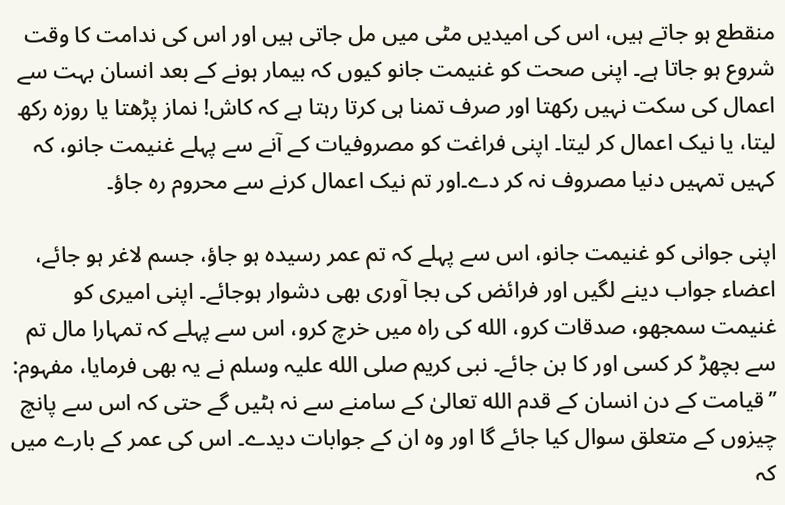منقطع ہو جاتے ہیں، اس کی امیدیں مٹی میں مل جاتی ہیں اور اس کی ندامت کا وقت شروع ہو جاتا ہے۔ اپنی صحت کو غنیمت جانو کیوں کہ بیمار ہونے کے بعد انسان بہت سے اعمال کی سکت نہیں رکھتا اور صرف تمنا ہی کرتا رہتا ہے کہ کاش! نماز پڑھتا یا روزہ رکھ لیتا، یا نیک اعمال کر لیتا۔ اپنی فراغت کو مصروفیات کے آنے سے پہلے غنیمت جانو، کہ کہیں تمہیں دنیا مصروف نہ کر دے۔اور تم نیک اعمال کرنے سے محروم رہ جاؤ۔

اپنی جوانی کو غنیمت جانو، اس سے پہلے کہ تم عمر رسیدہ ہو جاؤ، جسم لاغر ہو جائے، اعضاء جواب دینے لگیں اور فرائض کی بجا آوری بھی دشوار ہوجائے۔ اپنی امیری کو غنیمت سمجھو، صدقات کرو، الله کی راہ میں خرچ کرو، اس سے پہلے کہ تمہارا مال تم سے بچھڑ کر کسی اور کا بن جائے۔ نبی کریم صلی الله علیہ وسلم نے یہ بھی فرمایا، مفہوم: ’’قیامت کے دن انسان کے قدم الله تعالیٰ کے سامنے سے نہ ہٹیں گے حتی کہ اس سے پانچ چیزوں کے متعلق سوال کیا جائے گا اور وہ ان کے جوابات دیدے۔ اس کی عمر کے بارے میں کہ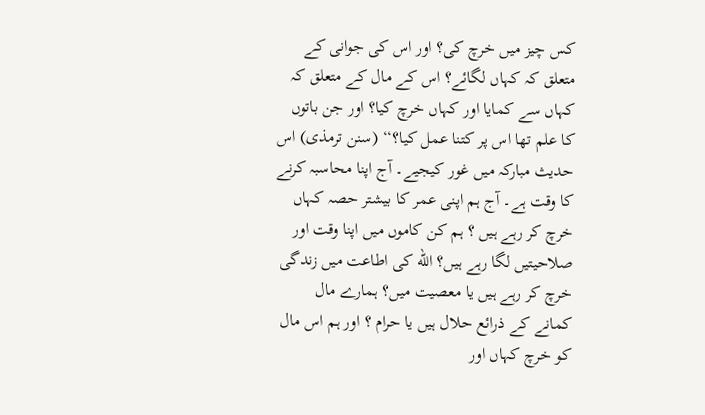کس چیز میں خرچ کی؟ اور اس کی جوانی کے متعلق کہ کہاں لگائے؟ اس کے مال کے متعلق کہ کہاں سے کمایا اور کہاں خرچ کیا؟ اور جن باتوں کا علم تھا اس پر کتنا عمل کیا؟‘‘ (سنن ترمذی) اس حدیث مبارکہ میں غور کیجیے۔ آج اپنا محاسبہ کرنے کا وقت ہے۔ آج ہم اپنی عمر کا بیشتر حصہ کہاں خرچ کر رہے ہیں ؟ ہم کن کاموں میں اپنا وقت اور صلاحیتیں لگا رہے ہیں؟ الله کی اطاعت میں زندگی خرچ کر رہے ہیں یا معصیت میں؟ ہمارے مال کمانے کے ذرائع حلال ہیں یا حرام ؟ اور ہم اس مال کو خرچ کہاں اور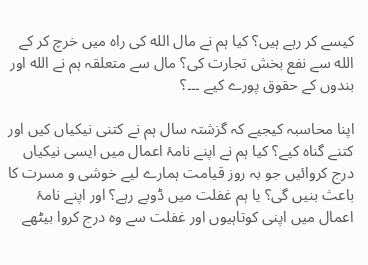کیسے کر رہے ہیں؟ کیا ہم نے مال الله کی راہ میں خرچ کر کے الله سے نفع بخش تجارت کی؟ مال سے متعلقہ ہم نے الله اور بندوں کے حقوق پورے کیے ۔۔۔؟

اپنا محاسبہ کیجیے کہ گزشتہ سال ہم نے کتنی نیکیاں کیں اور کتنے گناہ کیے؟ کیا ہم نے اپنے نامۂ اعمال میں ایسی نیکیاں درج کروائیں جو بہ روز قیامت ہمارے لیے خوشی و مسرت کا باعث بنیں گی؟ یا ہم غفلت میں ڈوبے رہے؟ اور اپنے نامۂ اعمال میں اپنی کوتاہیوں اور غفلت سے وہ درج کروا بیٹھے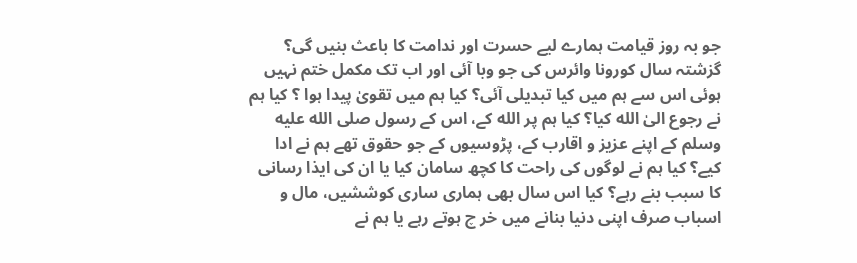جو بہ روز قیامت ہمارے لیے حسرت اور ندامت کا باعث بنیں گی؟ گزشتہ سال کورونا وائرس کی جو وبا آئی اور اب تک مکمل ختم نہیں ہوئی اس سے ہم میں کیا تبدیلی آئی؟ کیا ہم میں تقویٰ پیدا ہوا ؟ کیا ہم نے رجوع الیٰ الله کیا؟ کیا ہم پر الله کے، اس کے رسول صلى الله عليه وسلم کے اپنے عزیز و اقارب کے، پڑوسیوں کے جو حقوق تھے ہم نے ادا کیے؟ کیا ہم نے لوگوں کی راحت کا کچھ سامان کیا یا ان کی ایذا رسانی کا سبب بنے رہے؟ کیا اس سال بھی ہماری ساری کوششیں، مال و اسباب صرف اپنی دنیا بنانے میں خر چ ہوتے رہے یا ہم نے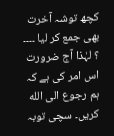کچھ توشہ آخرت بھی جمع کر لیا ۔۔۔۔ ؟ لہٰذا آج ضرورت اس امر کی ہے کہ ہم رجوع الی الله کریں۔ سچی توبہ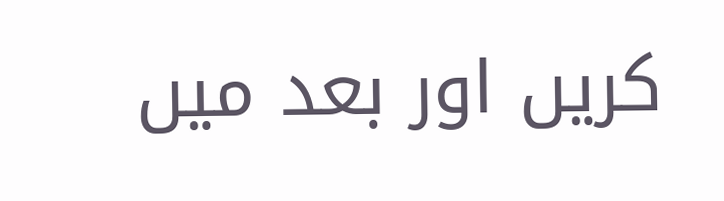کریں اور بعد میں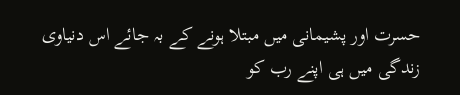حسرت اور پشیمانی میں مبتلا ہونے کے بہ جائے اس دنیاوی زندگی میں ہی اپنے رب کو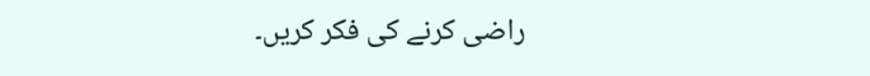راضی کرنے کی فکر کریں۔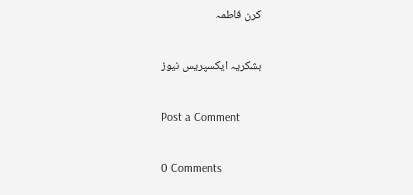کرن فاطمہ

بشکریہ ایکسپریس نیوز

Post a Comment

0 Comments